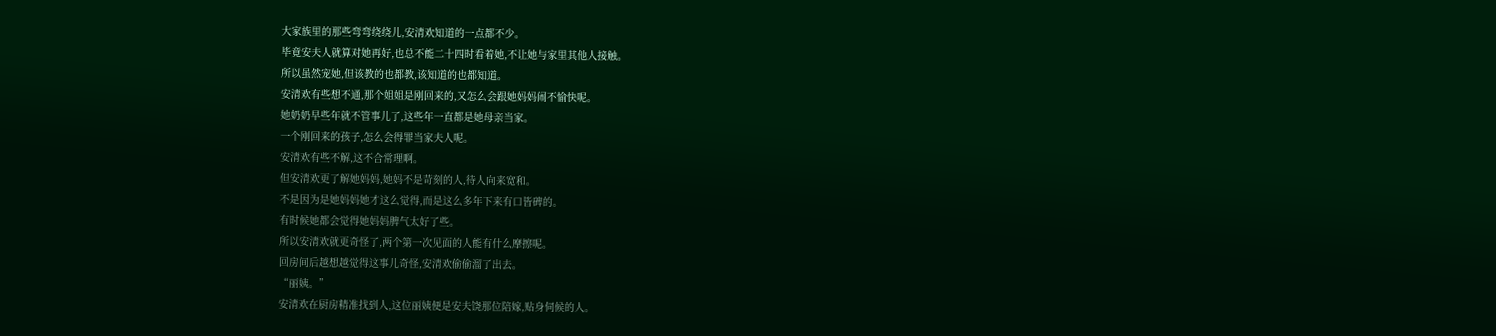大家族里的那些弯弯绕绕儿,安清欢知道的一点都不少。
毕竟安夫人就算对她再好,也总不能二十四时看着她,不让她与家里其他人接触。
所以虽然宠她,但该教的也都教,该知道的也都知道。
安清欢有些想不通,那个姐姐是刚回来的,又怎么会跟她妈妈闹不愉快呢。
她奶奶早些年就不管事儿了,这些年一直都是她母亲当家。
一个刚回来的孩子,怎么会得罪当家夫人呢。
安清欢有些不解,这不合常理啊。
但安清欢更了解她妈妈,她妈不是苛刻的人,待人向来宽和。
不是因为是她妈妈她才这么觉得,而是这么多年下来有口皆碑的。
有时候她都会觉得她妈妈脾气太好了些。
所以安清欢就更奇怪了,两个第一次见面的人能有什么摩擦呢。
回房间后越想越觉得这事儿奇怪,安清欢偷偷溜了出去。
“丽姨。”
安清欢在厨房精准找到人,这位丽姨便是安夫饶那位陪嫁,贴身伺候的人。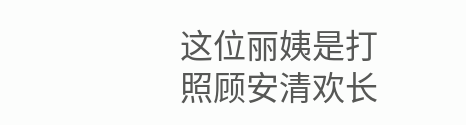这位丽姨是打照顾安清欢长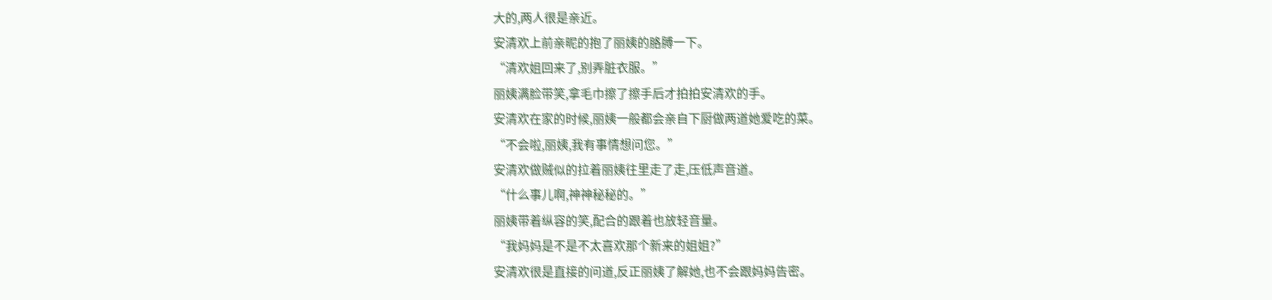大的,两人很是亲近。
安清欢上前亲昵的抱了丽姨的胳膊一下。
“清欢姐回来了,别弄脏衣服。”
丽姨满脸带笑,拿毛巾擦了擦手后才拍拍安清欢的手。
安清欢在家的时候,丽姨一般都会亲自下厨做两道她爱吃的菜。
“不会啦,丽姨,我有事情想问您。”
安清欢做贼似的拉着丽姨往里走了走,压低声音道。
“什么事儿啊,神神秘秘的。”
丽姨带着纵容的笑,配合的跟着也放轻音量。
“我妈妈是不是不太喜欢那个新来的姐姐?”
安清欢很是直接的问道,反正丽姨了解她,也不会跟妈妈告密。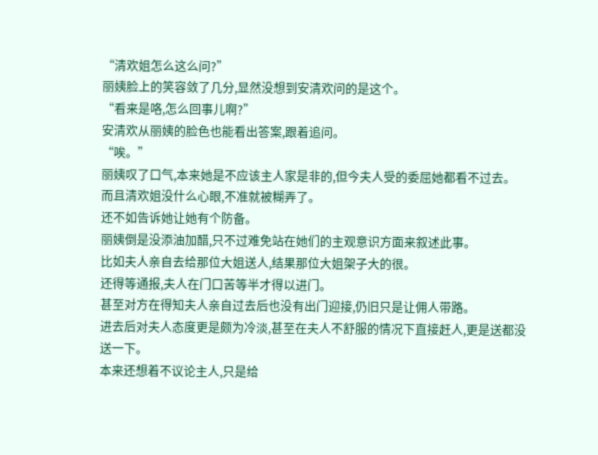“清欢姐怎么这么问?”
丽姨脸上的笑容敛了几分,显然没想到安清欢问的是这个。
“看来是咯,怎么回事儿啊?”
安清欢从丽姨的脸色也能看出答案,跟着追问。
“唉。”
丽姨叹了口气,本来她是不应该主人家是非的,但今夫人受的委屈她都看不过去。
而且清欢姐没什么心眼,不准就被糊弄了。
还不如告诉她让她有个防备。
丽姨倒是没添油加醋,只不过难免站在她们的主观意识方面来叙述此事。
比如夫人亲自去给那位大姐送人,结果那位大姐架子大的很。
还得等通报,夫人在门口苦等半才得以进门。
甚至对方在得知夫人亲自过去后也没有出门迎接,仍旧只是让佣人带路。
进去后对夫人态度更是颇为冷淡,甚至在夫人不舒服的情况下直接赶人,更是送都没送一下。
本来还想着不议论主人,只是给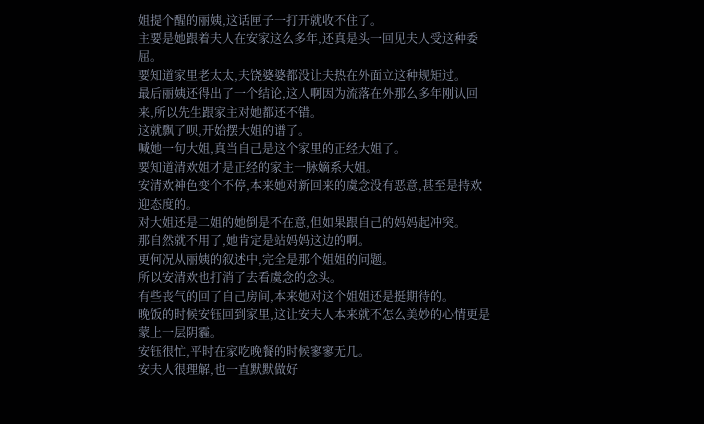姐提个醒的丽姨,这话匣子一打开就收不住了。
主要是她跟着夫人在安家这么多年,还真是头一回见夫人受这种委屈。
要知道家里老太太,夫饶婆婆都没让夫热在外面立这种规矩过。
最后丽姨还得出了一个结论,这人啊因为流落在外那么多年刚认回来,所以先生跟家主对她都还不错。
这就飘了呗,开始摆大姐的谱了。
喊她一句大姐,真当自己是这个家里的正经大姐了。
要知道清欢姐才是正经的家主一脉嫡系大姐。
安清欢神色变个不停,本来她对新回来的虞念没有恶意,甚至是持欢迎态度的。
对大姐还是二姐的她倒是不在意,但如果跟自己的妈妈起冲突。
那自然就不用了,她肯定是站妈妈这边的啊。
更何况从丽姨的叙述中,完全是那个姐姐的问题。
所以安清欢也打消了去看虞念的念头。
有些丧气的回了自己房间,本来她对这个姐姐还是挺期待的。
晚饭的时候安钰回到家里,这让安夫人本来就不怎么美妙的心情更是蒙上一层阴霾。
安钰很忙,平时在家吃晚餐的时候寥寥无几。
安夫人很理解,也一直默默做好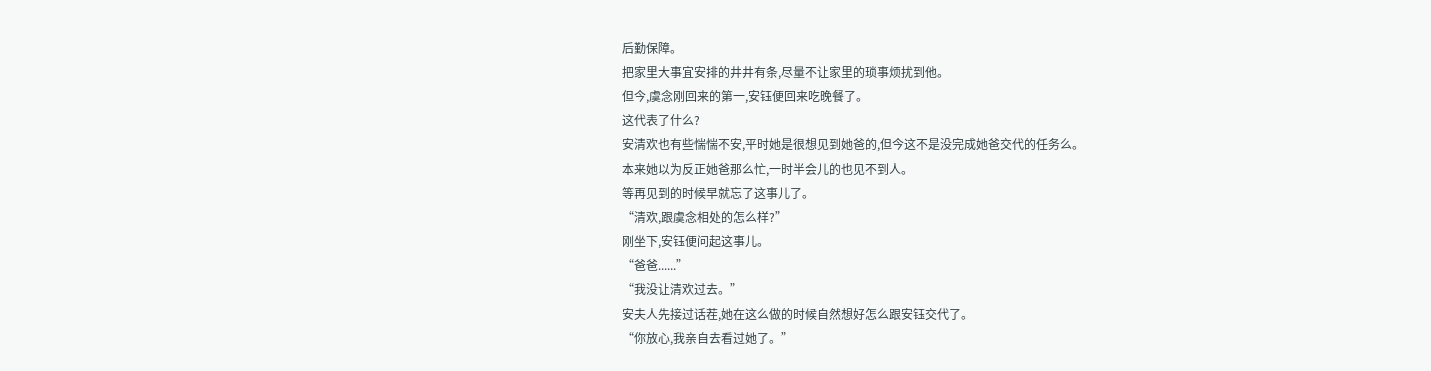后勤保障。
把家里大事宜安排的井井有条,尽量不让家里的琐事烦扰到他。
但今,虞念刚回来的第一,安钰便回来吃晚餐了。
这代表了什么?
安清欢也有些惴惴不安,平时她是很想见到她爸的,但今这不是没完成她爸交代的任务么。
本来她以为反正她爸那么忙,一时半会儿的也见不到人。
等再见到的时候早就忘了这事儿了。
“清欢,跟虞念相处的怎么样?”
刚坐下,安钰便问起这事儿。
“爸爸......”
“我没让清欢过去。”
安夫人先接过话茬,她在这么做的时候自然想好怎么跟安钰交代了。
“你放心,我亲自去看过她了。”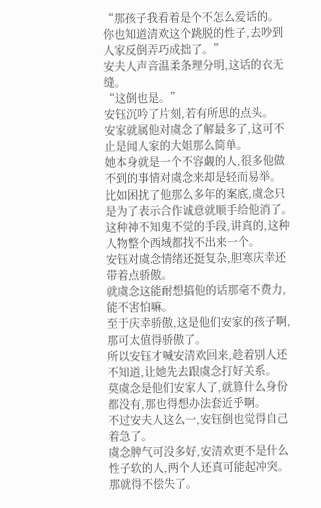“那孩子我看着是个不怎么爱话的。
你也知道清欢这个跳脱的性子,去吵到人家反倒弄巧成拙了。”
安夫人声音温柔条理分明,这话的衣无缝。
“这倒也是。”
安钰沉吟了片刻,若有所思的点头。
安家就属他对虞念了解最多了,这可不止是闻人家的大姐那么简单。
她本身就是一个不容觑的人,很多他做不到的事情对虞念来却是轻而易举。
比如困扰了他那么多年的案底,虞念只是为了表示合作诚意就顺手给他消了。
这种神不知鬼不觉的手段,讲真的,这种人物整个西域都找不出来一个。
安钰对虞念情绪还挺复杂,胆寒庆幸还带着点骄傲。
就虞念这能耐想搞他的话那毫不费力,能不害怕嘛。
至于庆幸骄傲,这是他们安家的孩子啊,那可太值得骄傲了。
所以安钰才喊安清欢回来,趁着别人还不知道,让她先去跟虞念打好关系。
莫虞念是他们安家人了,就算什么身份都没有,那也得想办法套近乎啊。
不过安夫人这么一,安钰倒也觉得自己着急了。
虞念脾气可没多好,安清欢更不是什么性子软的人,两个人还真可能起冲突。
那就得不偿失了。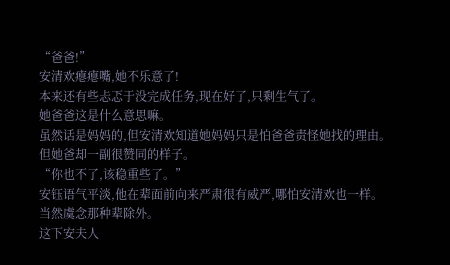“爸爸!”
安清欢瘪瘪嘴,她不乐意了!
本来还有些忐忑于没完成任务,现在好了,只剩生气了。
她爸爸这是什么意思嘛。
虽然话是妈妈的,但安清欢知道她妈妈只是怕爸爸责怪她找的理由。
但她爸却一副很赞同的样子。
“你也不了,该稳重些了。”
安钰语气平淡,他在辈面前向来严肃很有威严,哪怕安清欢也一样。
当然虞念那种辈除外。
这下安夫人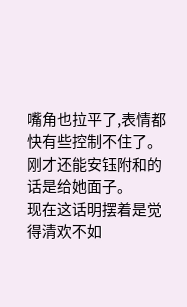嘴角也拉平了,表情都快有些控制不住了。
刚才还能安钰附和的话是给她面子。
现在这话明摆着是觉得清欢不如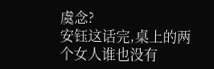虞念?
安钰这话完,桌上的两个女人谁也没有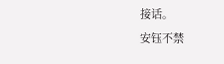接话。
安钰不禁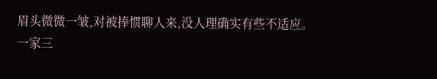眉头微微一皱,对被捧惯聊人来,没人理确实有些不适应。
一家三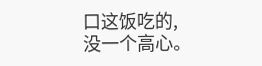口这饭吃的,没一个高心。